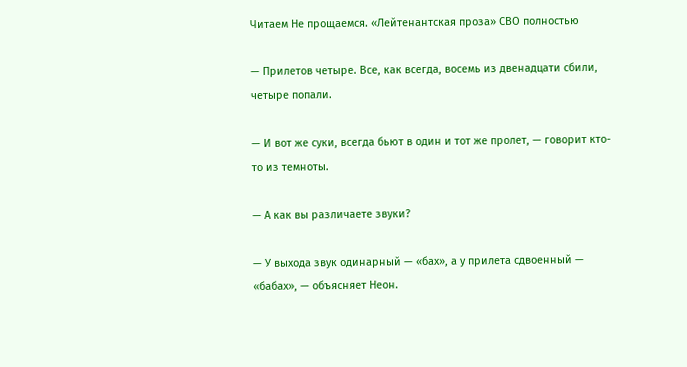Читаем Не прощаемся. «Лейтенантская проза» СВО полностью

— Прилетов четыре. Все, как всегда, восемь из двенадцати сбили, четыре попали.

— И вот же суки, всегда бьют в один и тот же пролет, — говорит кто-то из темноты.

— А как вы различаете звуки?

— У выхода звук одинарный — «бах», а у прилета сдвоенный — «бабах», — объясняет Неон.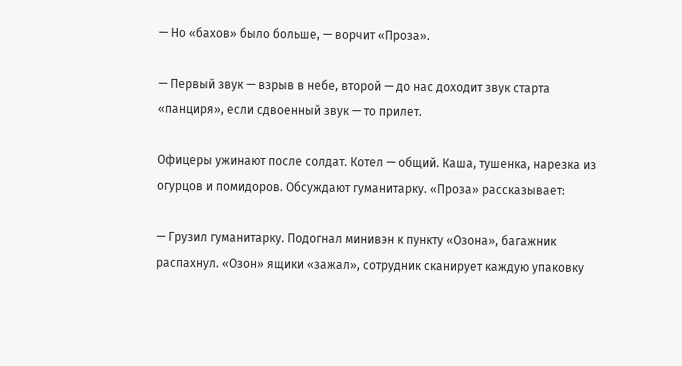— Но «бахов» было больше, — ворчит «Проза».

— Первый звук — взрыв в небе, второй — до нас доходит звук старта «панциря», если сдвоенный звук — то прилет.

Офицеры ужинают после солдат. Котел — общий. Каша, тушенка, нарезка из огурцов и помидоров. Обсуждают гуманитарку. «Проза» рассказывает:

— Грузил гуманитарку. Подогнал минивэн к пункту «Озона», багажник распахнул. «Озон» ящики «зажал», сотрудник сканирует каждую упаковку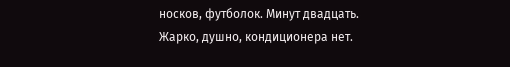носков, футболок. Минут двадцать. Жарко, душно, кондиционера нет.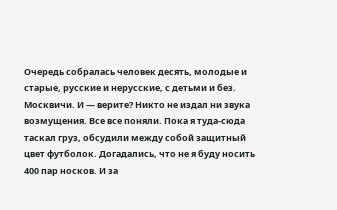Очередь собралась человек десять, молодые и старые, русские и нерусские, с детьми и без. Москвичи. И — верите? Никто не издал ни звука возмущения. Все все поняли. Пока я туда-сюда таскал груз, обсудили между собой защитный цвет футболок. Догадались, что не я буду носить 400 пар носков. И за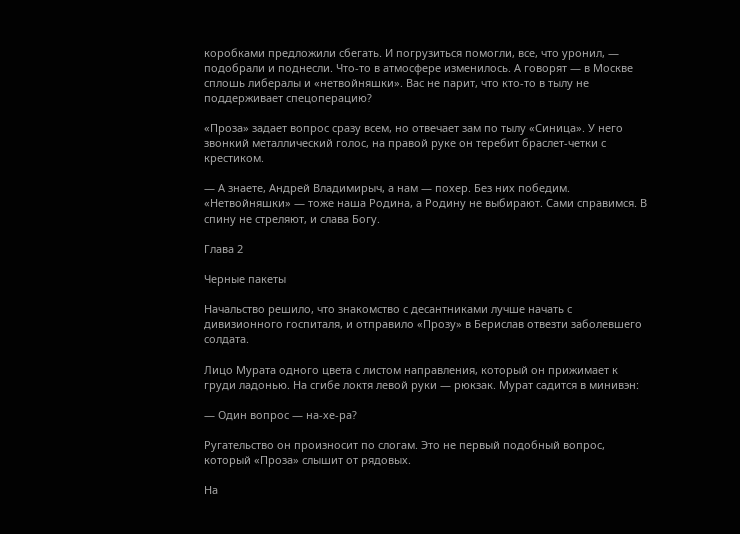коробками предложили сбегать. И погрузиться помогли, все, что уронил, — подобрали и поднесли. Что-то в атмосфере изменилось. А говорят — в Москве сплошь либералы и «нетвойняшки». Вас не парит, что кто-то в тылу не поддерживает спецоперацию?

«Проза» задает вопрос сразу всем, но отвечает зам по тылу «Синица». У него звонкий металлический голос, на правой руке он теребит браслет-четки с крестиком.

— А знаете, Андрей Владимирыч, а нам — похер. Без них победим. «Нетвойняшки» — тоже наша Родина, а Родину не выбирают. Сами справимся. В спину не стреляют, и слава Богу.

Глава 2

Черные пакеты

Начальство решило, что знакомство с десантниками лучше начать с дивизионного госпиталя, и отправило «Прозу» в Берислав отвезти заболевшего солдата.

Лицо Мурата одного цвета с листом направления, который он прижимает к груди ладонью. На сгибе локтя левой руки — рюкзак. Мурат садится в минивэн:

— Один вопрос — на-хе-ра?

Ругательство он произносит по слогам. Это не первый подобный вопрос, который «Проза» слышит от рядовых.

На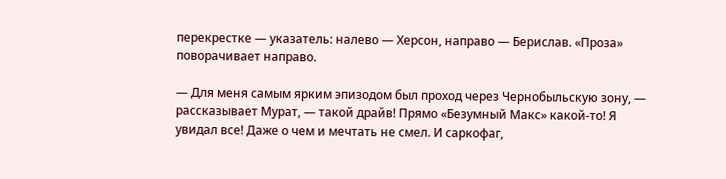перекрестке — указатель: налево — Херсон, направо — Берислав. «Проза» поворачивает направо.

— Для меня самым ярким эпизодом был проход через Чернобыльскую зону, — рассказывает Мурат, — такой драйв! Прямо «Безумный Макс» какой-то! Я увидал все! Даже о чем и мечтать не смел. И саркофаг,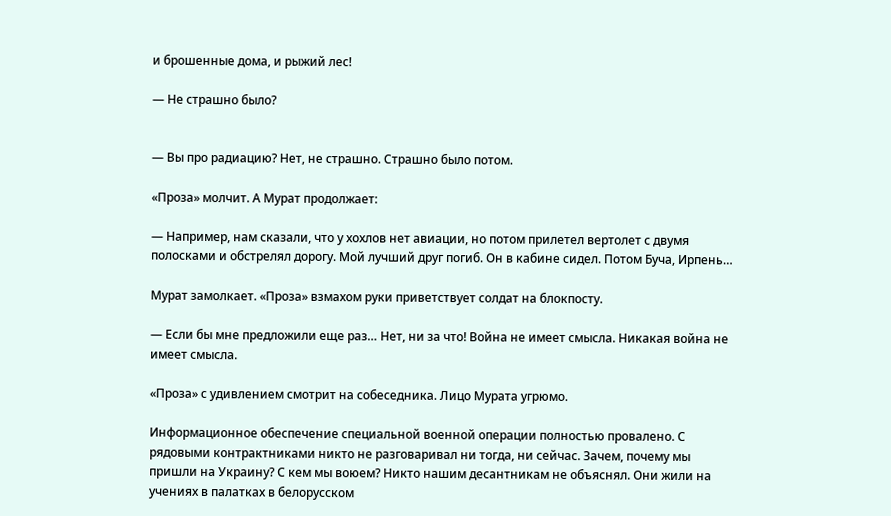и брошенные дома, и рыжий лес!

— Не страшно было?


— Вы про радиацию? Нет, не страшно. Страшно было потом.

«Проза» молчит. А Мурат продолжает:

— Например, нам сказали, что у хохлов нет авиации, но потом прилетел вертолет с двумя полосками и обстрелял дорогу. Мой лучший друг погиб. Он в кабине сидел. Потом Буча, Ирпень…

Мурат замолкает. «Проза» взмахом руки приветствует солдат на блокпосту.

— Если бы мне предложили еще раз… Нет, ни за что! Война не имеет смысла. Никакая война не имеет смысла.

«Проза» с удивлением смотрит на собеседника. Лицо Мурата угрюмо.

Информационное обеспечение специальной военной операции полностью провалено. С рядовыми контрактниками никто не разговаривал ни тогда, ни сейчас. Зачем, почему мы пришли на Украину? С кем мы воюем? Никто нашим десантникам не объяснял. Они жили на учениях в палатках в белорусском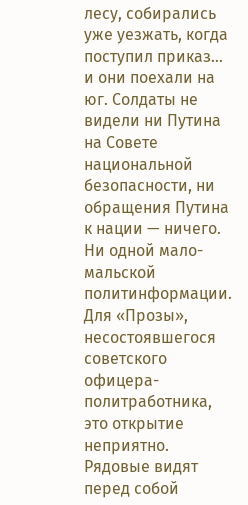лесу, собирались уже уезжать, когда поступил приказ… и они поехали на юг. Солдаты не видели ни Путина на Совете национальной безопасности, ни обращения Путина к нации — ничего. Ни одной мало-мальской политинформации. Для «Прозы», несостоявшегося советского офицера-политработника, это открытие неприятно. Рядовые видят перед собой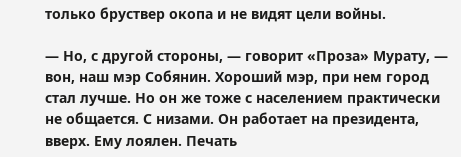только бруствер окопа и не видят цели войны.

— Но, с другой стороны, — говорит «Проза» Мурату, — вон, наш мэр Собянин. Хороший мэр, при нем город стал лучше. Но он же тоже с населением практически не общается. С низами. Он работает на президента, вверх. Ему лоялен. Печать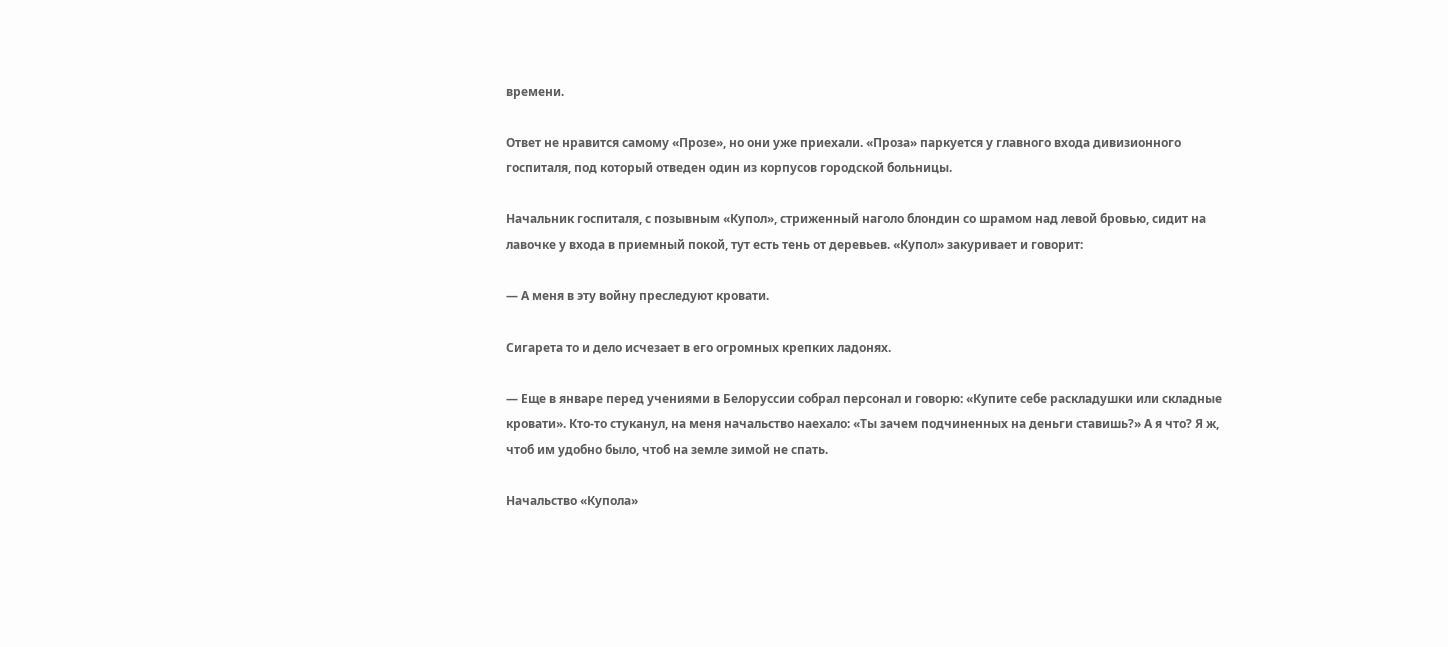времени.

Ответ не нравится самому «Прозе», но они уже приехали. «Проза» паркуется у главного входа дивизионного госпиталя, под который отведен один из корпусов городской больницы.

Начальник госпиталя, с позывным «Купол», стриженный наголо блондин со шрамом над левой бровью, сидит на лавочке у входа в приемный покой, тут есть тень от деревьев. «Купол» закуривает и говорит:

— А меня в эту войну преследуют кровати.

Сигарета то и дело исчезает в его огромных крепких ладонях.

— Еще в январе перед учениями в Белоруссии собрал персонал и говорю: «Купите себе раскладушки или складные кровати». Кто-то стуканул, на меня начальство наехало: «Ты зачем подчиненных на деньги ставишь?» А я что? Я ж, чтоб им удобно было, чтоб на земле зимой не спать.

Начальство «Купола»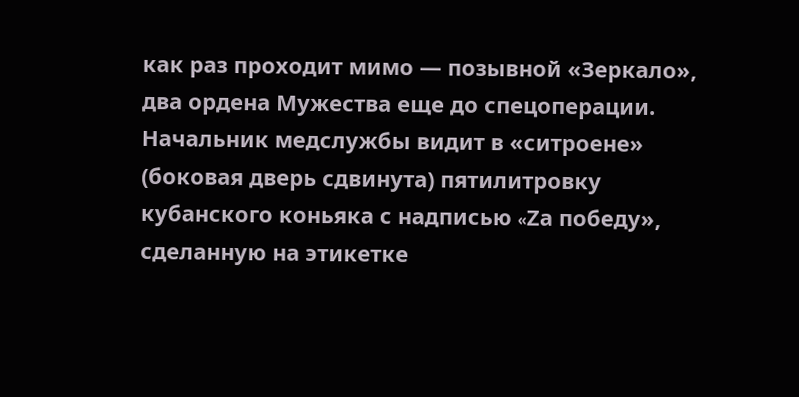как раз проходит мимо — позывной «Зеркало», два ордена Мужества еще до спецоперации. Начальник медслужбы видит в «ситроене» (боковая дверь сдвинута) пятилитровку кубанского коньяка с надписью «Zа победу», сделанную на этикетке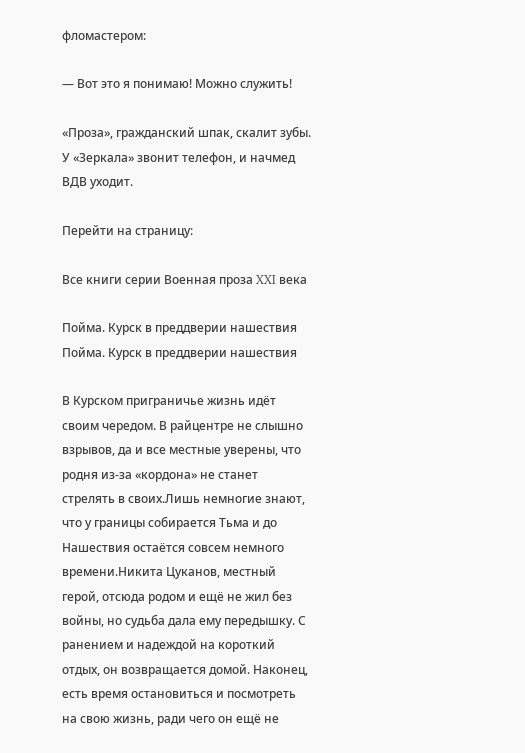фломастером:

— Вот это я понимаю! Можно служить!

«Проза», гражданский шпак, скалит зубы. У «Зеркала» звонит телефон, и начмед ВДВ уходит.

Перейти на страницу:

Все книги серии Военная проза XXI века

Пойма. Курск в преддверии нашествия
Пойма. Курск в преддверии нашествия

В Курском приграничье жизнь идёт своим чередом. В райцентре не слышно взрывов, да и все местные уверены, что родня из-за «кордона» не станет стрелять в своих.Лишь немногие знают, что у границы собирается Тьма и до Нашествия остаётся совсем немного времени.Никита Цуканов, местный герой, отсюда родом и ещё не жил без войны, но судьба дала ему передышку. С ранением и надеждой на короткий отдых, он возвращается домой. Наконец, есть время остановиться и посмотреть на свою жизнь, ради чего он ещё не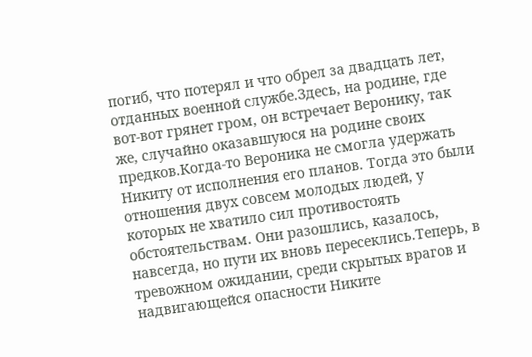погиб, что потерял и что обрел за двадцать лет, отданных военной службе.Здесь, на родине, где вот-вот грянет гром, он встречает Веронику, так же, случайно оказавшуюся на родине своих предков.Когда-то Вероника не смогла удержать Никиту от исполнения его планов. Тогда это были отношения двух совсем молодых людей, у которых не хватило сил противостоять обстоятельствам. Они разошлись, казалось, навсегда, но пути их вновь пересеклись.Теперь, в тревожном ожидании, среди скрытых врагов и надвигающейся опасности Никите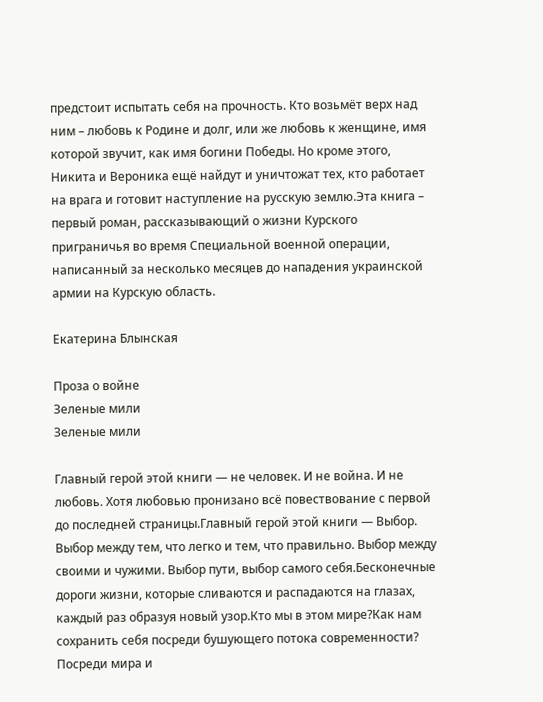предстоит испытать себя на прочность. Кто возьмёт верх над ним – любовь к Родине и долг, или же любовь к женщине, имя которой звучит, как имя богини Победы. Но кроме этого, Никита и Вероника ещё найдут и уничтожат тех, кто работает на врага и готовит наступление на русскую землю.Эта книга – первый роман, рассказывающий о жизни Курского приграничья во время Специальной военной операции, написанный за несколько месяцев до нападения украинской армии на Курскую область.

Екатерина Блынская

Проза о войне
Зеленые мили
Зеленые мили

Главный герой этой книги — не человек. И не война. И не любовь. Хотя любовью пронизано всё повествование с первой до последней страницы.Главный герой этой книги — Выбор. Выбор между тем, что легко и тем, что правильно. Выбор между своими и чужими. Выбор пути, выбор самого себя.Бесконечные дороги жизни, которые сливаются и распадаются на глазах, каждый раз образуя новый узор.Кто мы в этом мире?Как нам сохранить себя посреди бушующего потока современности? Посреди мира и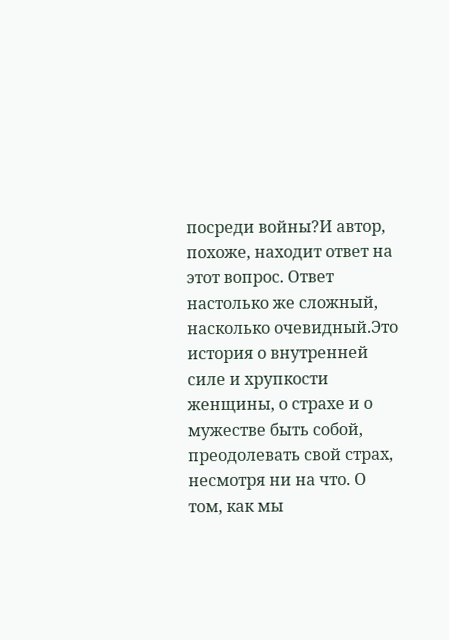посреди войны?И автор, похоже, находит ответ на этот вопрос. Ответ настолько же сложный, насколько очевидный.Это история о внутренней силе и хрупкости женщины, о страхе и о мужестве быть собой, преодолевать свой страх, несмотря ни на что. О том, как мы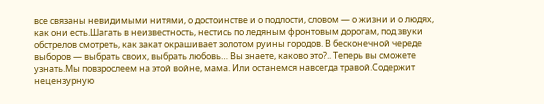все связаны невидимыми нитями, о достоинстве и о подлости, словом — о жизни и о людях, как они есть.Шагать в неизвестность, нестись по ледяным фронтовым дорогам, под звуки обстрелов смотреть, как закат окрашивает золотом руины городов. В бесконечной череде выборов — выбрать своих, выбрать любовь… Вы знаете, каково это?.. Теперь вы сможете узнать.Мы повзрослеем на этой войне, мама. Или останемся навсегда травой.Содержит нецензурную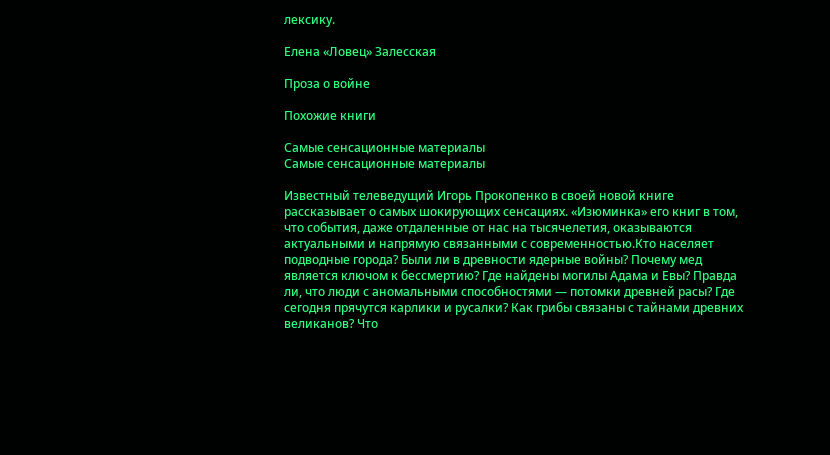лексику.

Елена «Ловец» Залесская

Проза о войне

Похожие книги

Самые сенсационные материалы
Самые сенсационные материалы

Известный телеведущий Игорь Прокопенко в своей новой книге рассказывает о самых шокирующих сенсациях. «Изюминка» его книг в том, что события, даже отдаленные от нас на тысячелетия, оказываются актуальными и напрямую связанными с современностью.Кто населяет подводные города? Были ли в древности ядерные войны? Почему мед является ключом к бессмертию? Где найдены могилы Адама и Евы? Правда ли, что люди с аномальными способностями — потомки древней расы? Где сегодня прячутся карлики и русалки? Как грибы связаны с тайнами древних великанов? Что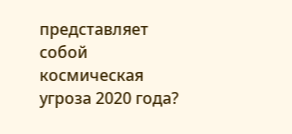представляет собой космическая угроза 2020 года?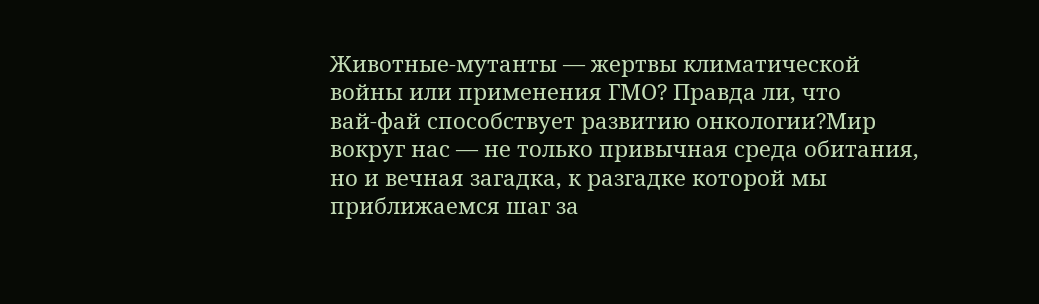Животные‑мутанты — жертвы климатической войны или применения ГМО? Правда ли, что вай‑фай способствует развитию онкологии?Мир вокруг нас — не только привычная среда обитания, но и вечная загадка, к разгадке которой мы приближаемся шаг за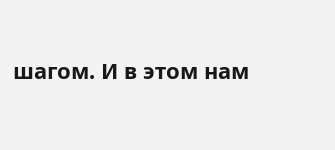шагом. И в этом нам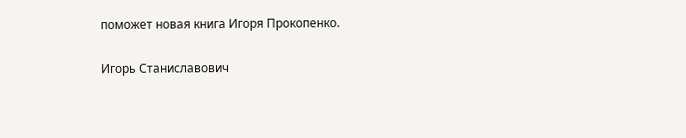поможет новая книга Игоря Прокопенко.

Игорь Станиславович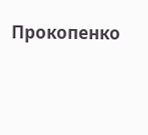Прокопенко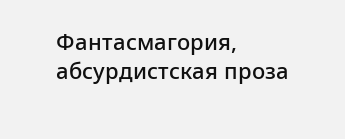Фантасмагория, абсурдистская проза